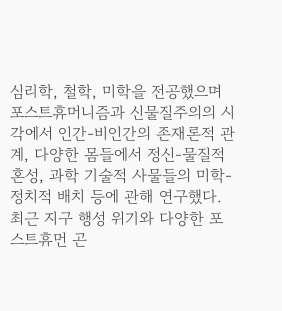심리학, 철학, 미학을 전공했으며 포스트휴머니즘과 신물질주의의 시각에서 인간-비인간의 존재론적 관계, 다양한 몸들에서 정신-물질적 혼성, 과학 기술적 사물들의 미학-정치적 배치 등에 관해 연구했다. 최근 지구 행성 위기와 다양한 포스트휴먼 곤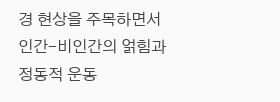경 현상을 주목하면서 인간-비인간의 얽힘과 정동적 운동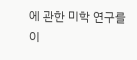에 관한 미학 연구를 이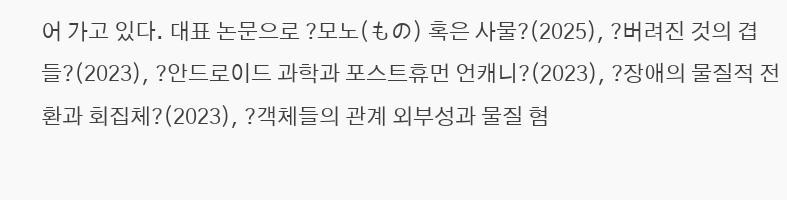어 가고 있다. 대표 논문으로 ?모노(もの) 혹은 사물?(2025), ?버려진 것의 겹들?(2023), ?안드로이드 과학과 포스트휴먼 언캐니?(2023), ?장애의 물질적 전환과 회집체?(2023), ?객체들의 관계 외부성과 물질 혐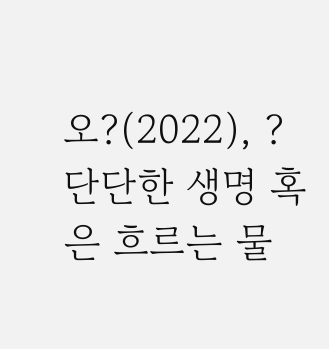오?(2022), ?단단한 생명 혹은 흐르는 물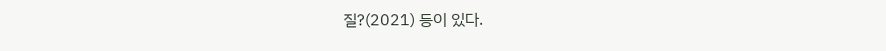질?(2021) 등이 있다.